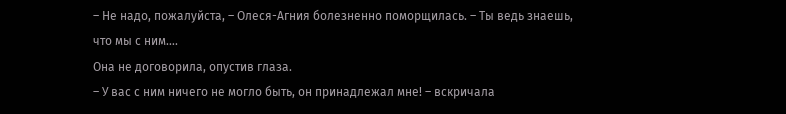– Не надо, пожалуйста, – Олеся-Агния болезненно поморщилась. – Ты ведь знаешь, что мы с ним….
Она не договорила, опустив глаза.
– У вас с ним ничего не могло быть, он принадлежал мне! – вскричала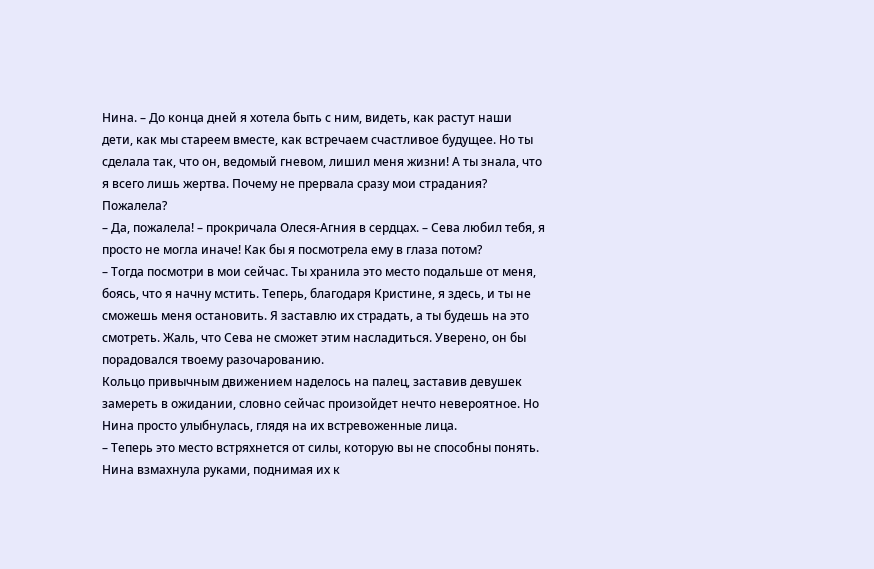Нина. – До конца дней я хотела быть с ним, видеть, как растут наши дети, как мы стареем вместе, как встречаем счастливое будущее. Но ты сделала так, что он, ведомый гневом, лишил меня жизни! А ты знала, что я всего лишь жертва. Почему не прервала сразу мои страдания? Пожалела?
– Да, пожалела! – прокричала Олеся-Агния в сердцах. – Сева любил тебя, я просто не могла иначе! Как бы я посмотрела ему в глаза потом?
– Тогда посмотри в мои сейчас. Ты хранила это место подальше от меня, боясь, что я начну мстить. Теперь, благодаря Кристине, я здесь, и ты не сможешь меня остановить. Я заставлю их страдать, а ты будешь на это смотреть. Жаль, что Сева не сможет этим насладиться. Уверено, он бы порадовался твоему разочарованию.
Кольцо привычным движением наделось на палец, заставив девушек замереть в ожидании, словно сейчас произойдет нечто невероятное. Но Нина просто улыбнулась, глядя на их встревоженные лица.
– Теперь это место встряхнется от силы, которую вы не способны понять.
Нина взмахнула руками, поднимая их к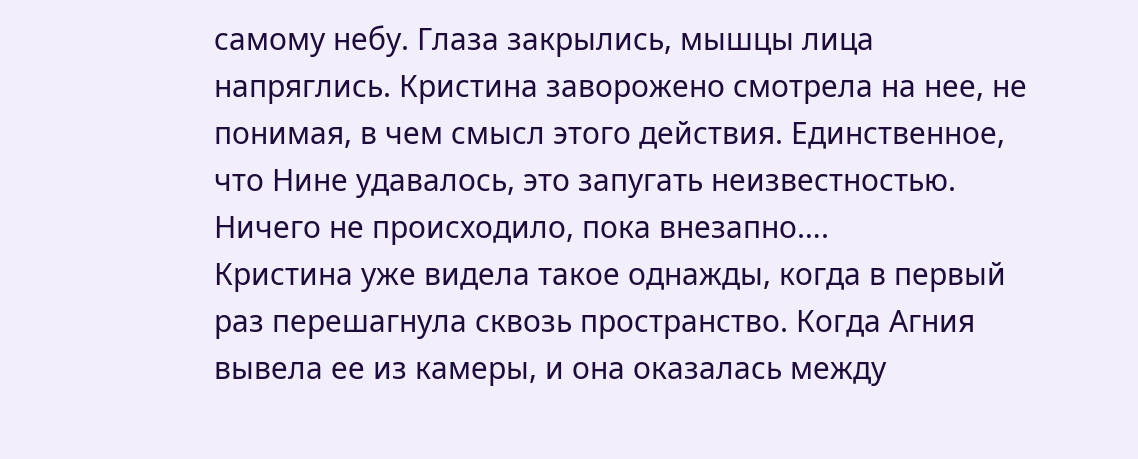самому небу. Глаза закрылись, мышцы лица напряглись. Кристина заворожено смотрела на нее, не понимая, в чем смысл этого действия. Единственное, что Нине удавалось, это запугать неизвестностью. Ничего не происходило, пока внезапно….
Кристина уже видела такое однажды, когда в первый раз перешагнула сквозь пространство. Когда Агния вывела ее из камеры, и она оказалась между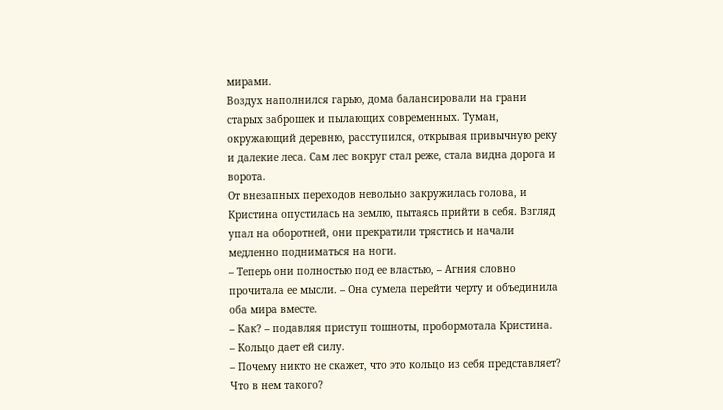мирами.
Воздух наполнился гарью, дома балансировали на грани старых заброшек и пылающих современных. Туман, окружающий деревню, расступился, открывая привычную реку и далекие леса. Сам лес вокруг стал реже, стала видна дорога и ворота.
От внезапных переходов невольно закружилась голова, и Кристина опустилась на землю, пытаясь прийти в себя. Взгляд упал на оборотней, они прекратили трястись и начали медленно подниматься на ноги.
– Теперь они полностью под ее властью, – Агния словно прочитала ее мысли. – Она сумела перейти черту и объединила оба мира вместе.
– Как? – подавляя приступ тошноты, пробормотала Кристина.
– Кольцо дает ей силу.
– Почему никто не скажет, что это кольцо из себя представляет? Что в нем такого?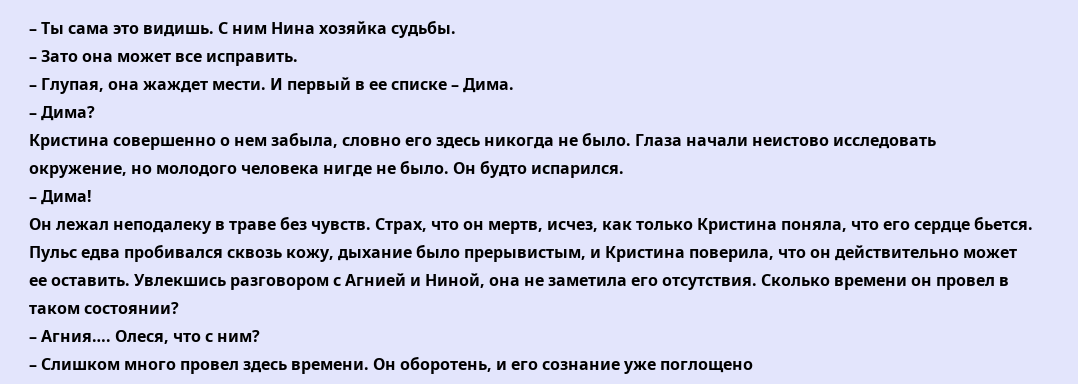– Ты сама это видишь. С ним Нина хозяйка судьбы.
– Зато она может все исправить.
– Глупая, она жаждет мести. И первый в ее списке – Дима.
– Дима?
Кристина совершенно о нем забыла, словно его здесь никогда не было. Глаза начали неистово исследовать окружение, но молодого человека нигде не было. Он будто испарился.
– Дима!
Он лежал неподалеку в траве без чувств. Страх, что он мертв, исчез, как только Кристина поняла, что его сердце бьется. Пульс едва пробивался сквозь кожу, дыхание было прерывистым, и Кристина поверила, что он действительно может ее оставить. Увлекшись разговором с Агнией и Ниной, она не заметила его отсутствия. Сколько времени он провел в таком состоянии?
– Агния…. Олеся, что с ним?
– Слишком много провел здесь времени. Он оборотень, и его сознание уже поглощено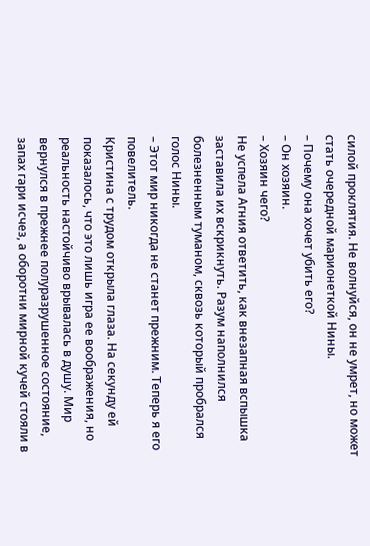силой проклятия. Не волнуйся, он не умрет, но может стать очередной марионеткой Нины.
– Почему она хочет убить его?
– Он хозяин.
– Хозяин чего?
Не успела Агния ответить, как внезапная вспышка заставила их вскрикнуть. Разум наполнился болезненным туманом, сквозь который пробрался голос Нины.
– Этот мир никогда не станет прежним. Теперь я его повелитель.
Кристина с трудом открыла глаза. На секунду ей показалось, что это лишь игра ее воображения, но реальность настойчиво врывалась в душу. Мир вернулся в прежнее полуразрушенное состояние, запах гари исчез, а оборотни мирной кучей стояли в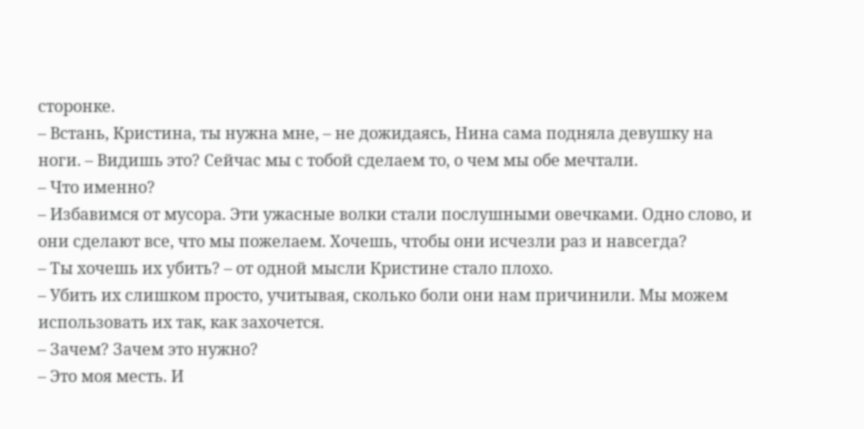сторонке.
– Встань, Кристина, ты нужна мне, – не дожидаясь, Нина сама подняла девушку на ноги. – Видишь это? Сейчас мы с тобой сделаем то, о чем мы обе мечтали.
– Что именно?
– Избавимся от мусора. Эти ужасные волки стали послушными овечками. Одно слово, и они сделают все, что мы пожелаем. Хочешь, чтобы они исчезли раз и навсегда?
– Ты хочешь их убить? – от одной мысли Кристине стало плохо.
– Убить их слишком просто, учитывая, сколько боли они нам причинили. Мы можем использовать их так, как захочется.
– Зачем? Зачем это нужно?
– Это моя месть. И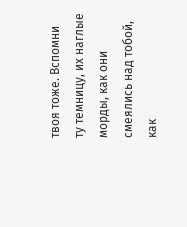твоя тоже. Вспомни ту темницу, их наглые морды, как они смеялись над тобой, как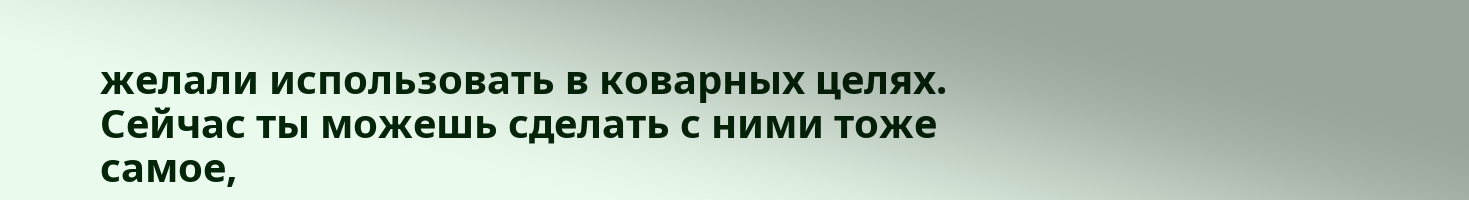желали использовать в коварных целях. Сейчас ты можешь сделать с ними тоже самое,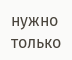нужно только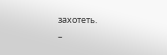захотеть.
–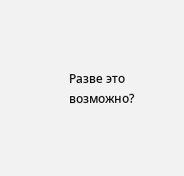Разве это возможно?